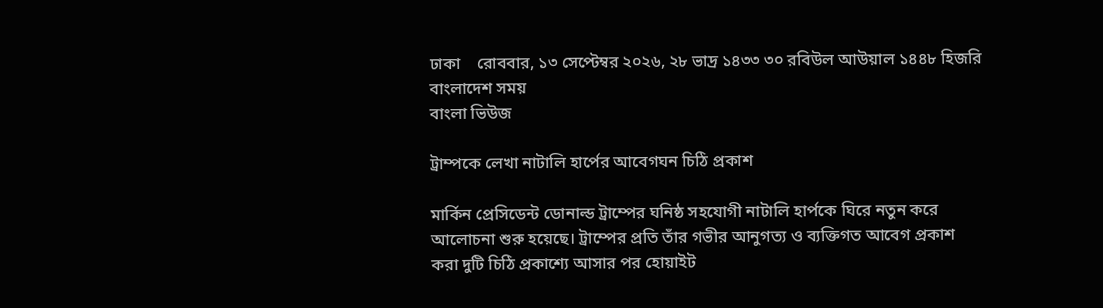ঢাকা    রোববার, ১৩ সেপ্টেম্বর ২০২৬, ২৮ ভাদ্র ১৪৩৩ ৩০ রবিউল আউয়াল ১৪৪৮ হিজরি
বাংলাদেশ সময়
বাংলা ভিউজ

ট্রাম্পকে লেখা নাটালি হার্পের আবেগঘন চিঠি প্রকাশ

মার্কিন প্রেসিডেন্ট ডোনাল্ড ট্রাম্পের ঘনিষ্ঠ সহযোগী নাটালি হার্পকে ঘিরে নতুন করে আলোচনা শুরু হয়েছে। ট্রাম্পের প্রতি তাঁর গভীর আনুগত্য ও ব্যক্তিগত আবেগ প্রকাশ করা দুটি চিঠি প্রকাশ্যে আসার পর হোয়াইট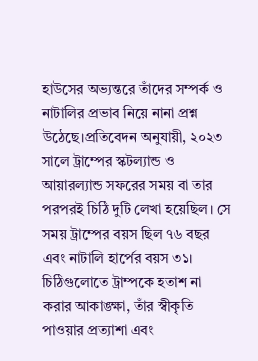হাউসের অভ্যন্তরে তাঁদের সম্পর্ক ও নাটালির প্রভাব নিয়ে নানা প্রশ্ন উঠেছে।প্রতিবেদন অনুযায়ী, ২০২৩ সালে ট্রাম্পের স্কটল্যান্ড ও আয়ারল্যান্ড সফরের সময় বা তার পরপরই চিঠি দুটি লেখা হয়েছিল। সে সময় ট্রাম্পের বয়স ছিল ৭৬ বছর এবং নাটালি হার্পের বয়স ৩১। চিঠিগুলোতে ট্রাম্পকে হতাশ না করার আকাঙ্ক্ষা, তাঁর স্বীকৃতি পাওয়ার প্রত্যাশা এবং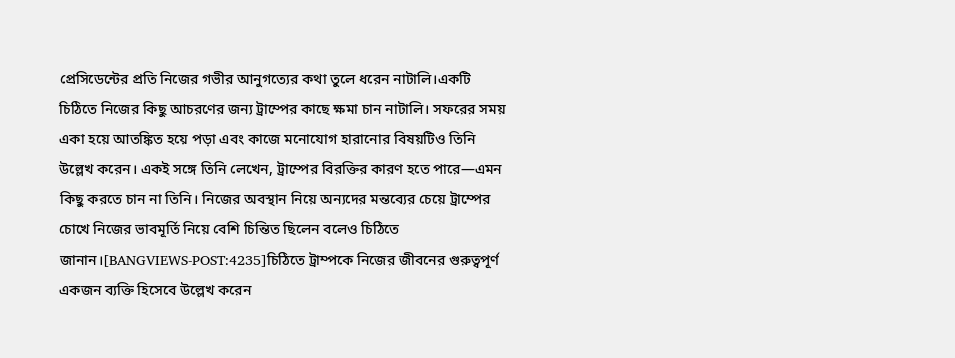প্রেসিডেন্টের প্রতি নিজের গভীর আনুগত্যের কথা তুলে ধরেন নাটালি।একটি চিঠিতে নিজের কিছু আচরণের জন্য ট্রাম্পের কাছে ক্ষমা চান নাটালি। সফরের সময় একা হয়ে আতঙ্কিত হয়ে পড়া এবং কাজে মনোযোগ হারানোর বিষয়টিও তিনি উল্লেখ করেন। একই সঙ্গে তিনি লেখেন, ট্রাম্পের বিরক্তির কারণ হতে পারে—এমন কিছু করতে চান না তিনি। নিজের অবস্থান নিয়ে অন্যদের মন্তব্যের চেয়ে ট্রাম্পের চোখে নিজের ভাবমূর্তি নিয়ে বেশি চিন্তিত ছিলেন বলেও চিঠিতে জানান।[BANGVIEWS-POST:4235]চিঠিতে ট্রাম্পকে নিজের জীবনের গুরুত্বপূর্ণ একজন ব্যক্তি হিসেবে উল্লেখ করেন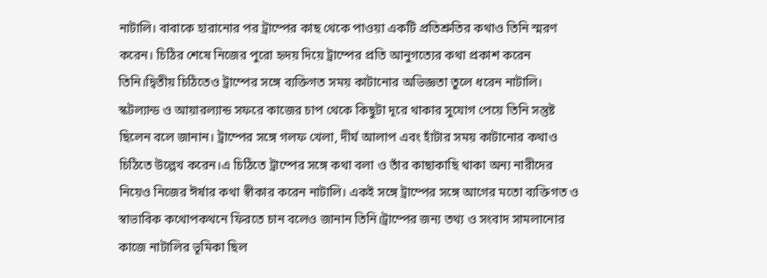নাটালি। বাবাকে হারানোর পর ট্রাম্পের কাছ থেকে পাওয়া একটি প্রতিশ্রুতির কথাও তিনি স্মরণ করেন। চিঠির শেষে নিজের পুরো হৃদয় দিয়ে ট্রাম্পের প্রতি আনুগত্যের কথা প্রকাশ করেন তিনি।দ্বিতীয় চিঠিতেও ট্রাম্পের সঙ্গে ব্যক্তিগত সময় কাটানোর অভিজ্ঞতা তুলে ধরেন নাটালি। স্কটল্যান্ড ও আয়ারল্যান্ড সফরে কাজের চাপ থেকে কিছুটা দূরে থাকার সুযোগ পেয়ে তিনি সন্তুষ্ট ছিলেন বলে জানান। ট্রাম্পের সঙ্গে গলফ খেলা, দীর্ঘ আলাপ এবং হাঁটার সময় কাটানোর কথাও চিঠিতে উল্লেখ করেন।এ চিঠিতে ট্রাম্পের সঙ্গে কথা বলা ও তাঁর কাছাকাছি থাকা অন্য নারীদের নিয়েও নিজের ঈর্ষার কথা স্বীকার করেন নাটালি। একই সঙ্গে ট্রাম্পের সঙ্গে আগের মতো ব্যক্তিগত ও স্বাভাবিক কথোপকথনে ফিরতে চান বলেও জানান তিনি।ট্রাম্পের জন্য তথ্য ও সংবাদ সামলানোর কাজে নাটালির ভূমিকা ছিল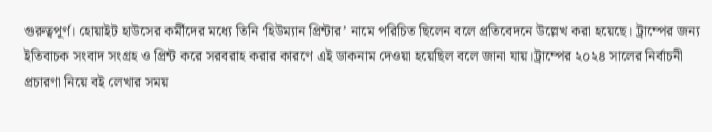গুরুত্বপূর্ণ। হোয়াইট হাউসের কর্মীদের মধ্যে তিনি ‘হিউম্যান প্রিন্টার’ নামে পরিচিত ছিলেন বলে প্রতিবেদনে উল্লেখ করা হয়েছে। ট্রাম্পের জন্য ইতিবাচক সংবাদ সংগ্রহ ও প্রিন্ট করে সরবরাহ করার কারণে এই ডাকনাম দেওয়া হয়েছিল বলে জানা যায়।ট্রাম্পের ২০২৪ সালের নির্বাচনী প্রচারণা নিয়ে বই লেখার সময়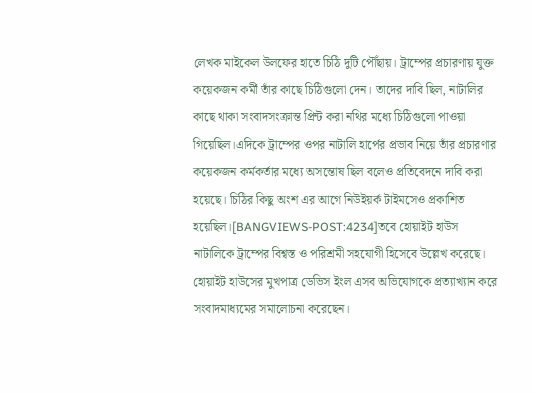লেখক মাইকেল উলফের হাতে চিঠি দুটি পৌঁছায়। ট্রাম্পের প্রচারণায় যুক্ত কয়েকজন কর্মী তাঁর কাছে চিঠিগুলো দেন। তাদের দাবি ছিল, নাটালির কাছে থাকা সংবাদসংক্রান্ত প্রিন্ট করা নথির মধ্যে চিঠিগুলো পাওয়া গিয়েছিল।এদিকে ট্রাম্পের ওপর নাটালি হার্পের প্রভাব নিয়ে তাঁর প্রচারণার কয়েকজন কর্মকর্তার মধ্যে অসন্তোষ ছিল বলেও প্রতিবেদনে দাবি করা হয়েছে। চিঠির কিছু অংশ এর আগে নিউইয়র্ক টাইমসেও প্রকাশিত হয়েছিল।[BANGVIEWS-POST:4234]তবে হোয়াইট হাউস নাটালিকে ট্রাম্পের বিশ্বস্ত ও পরিশ্রমী সহযোগী হিসেবে উল্লেখ করেছে। হোয়াইট হাউসের মুখপাত্র ডেভিস ইংল এসব অভিযোগকে প্রত্যাখ্যান করে সংবাদমাধ্যমের সমালোচনা করেছেন।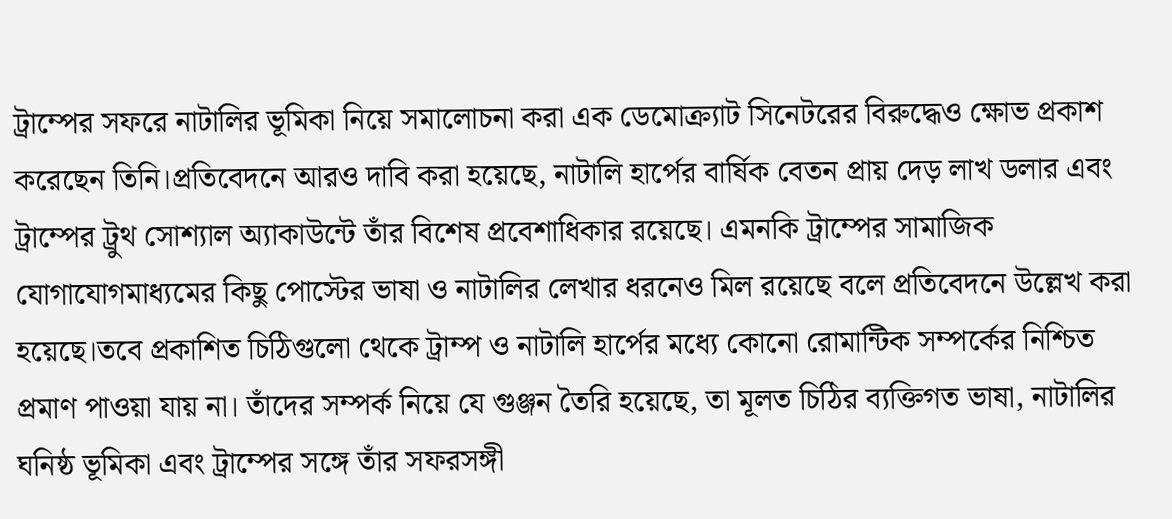ট্রাম্পের সফরে নাটালির ভূমিকা নিয়ে সমালোচনা করা এক ডেমোক্র্যাট সিনেটরের বিরুদ্ধেও ক্ষোভ প্রকাশ করেছেন তিনি।প্রতিবেদনে আরও দাবি করা হয়েছে, নাটালি হার্পের বার্ষিক বেতন প্রায় দেড় লাখ ডলার এবং ট্রাম্পের ট্রুথ সোশ্যাল অ্যাকাউন্টে তাঁর বিশেষ প্রবেশাধিকার রয়েছে। এমনকি ট্রাম্পের সামাজিক যোগাযোগমাধ্যমের কিছু পোস্টের ভাষা ও নাটালির লেখার ধরনেও মিল রয়েছে বলে প্রতিবেদনে উল্লেখ করা হয়েছে।তবে প্রকাশিত চিঠিগুলো থেকে ট্রাম্প ও নাটালি হার্পের মধ্যে কোনো রোমান্টিক সম্পর্কের নিশ্চিত প্রমাণ পাওয়া যায় না। তাঁদের সম্পর্ক নিয়ে যে গুঞ্জন তৈরি হয়েছে, তা মূলত চিঠির ব্যক্তিগত ভাষা, নাটালির ঘনিষ্ঠ ভূমিকা এবং ট্রাম্পের সঙ্গে তাঁর সফরসঙ্গী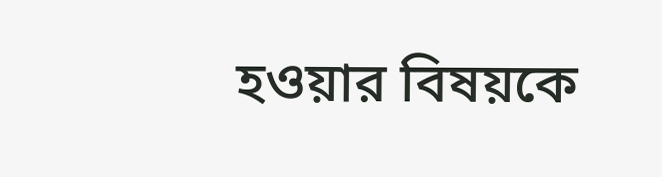হওয়ার বিষয়কে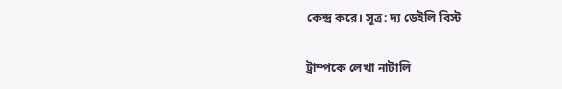কেন্দ্র করে। সূত্র: দ্য ডেইলি বিস্ট

ট্রাম্পকে লেখা নাটালি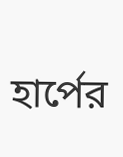হার্পের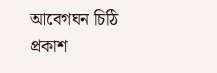আবেগঘন চিঠি প্রকাশ